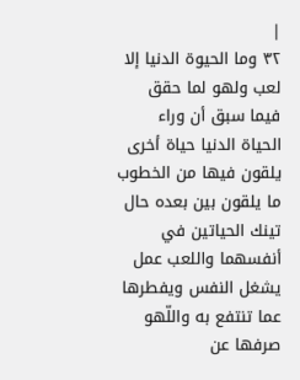|
٣٢ وما الحيوة الدنيا إلا لعب ولهو لما حقق فيما سبق أن وراء الحياة الدنيا حياة أخرى يلقون فيها من الخطوب ما يلقون بين بعده حال تينك الحياتين في أنفسهما واللعب عمل يشغل النفس ويفطرها عما تنتفع به واللّهو صرفها عن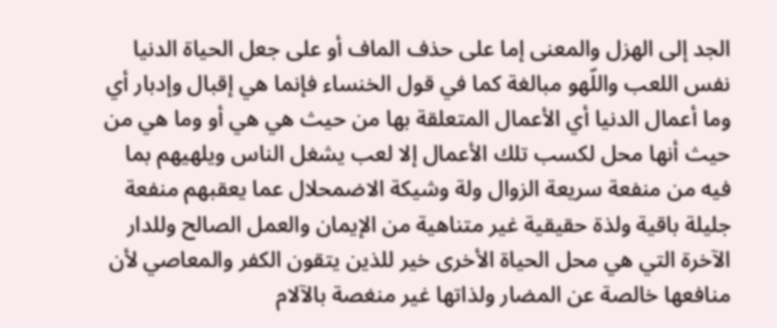الجد إلى الهزل والمعنى إما على حذف الماف أو على جعل الحياة الدنيا نفس اللعب واللّهو مبالغة كما في قول الخنساء فإنما هي إقبال وإدبار أي وما أعمال الدنيا أي الأعمال المتعلقة بها من حيث هي هي أو وما هي من حيث أنها محل لكسب تلك الأعمال إلا لعب يشغل الناس ويلهيهم بما فيه من منفعة سريعة الزوال ولة وشيكة الاضمحلال عما يعقبهم منفعة جليلة باقية ولذة حقيقية غير متناهية من الإيمان والعمل الصالح وللدار الآخرة التي هي محل الحياة الأخرى خير للذين يتقون الكفر والمعاصي لأن منافعها خالصة عن المضار ولذاتها غير منغصة بالآلام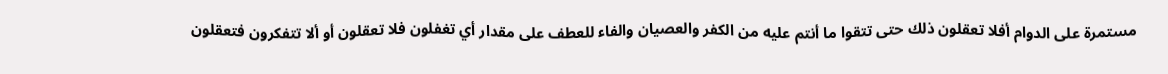مستمرة على الدوام أفلا تعقلون ذلك حتى تتقوا ما أنتم عليه من الكفر والعصيان والفاء للعطف على مقدار أي تغفلون فلا تعقلون أو ألا تتفكرون فتعقلون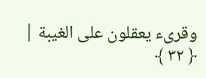وقرىء يعقلون على الغيبة |
﴿ ٣٢ ﴾